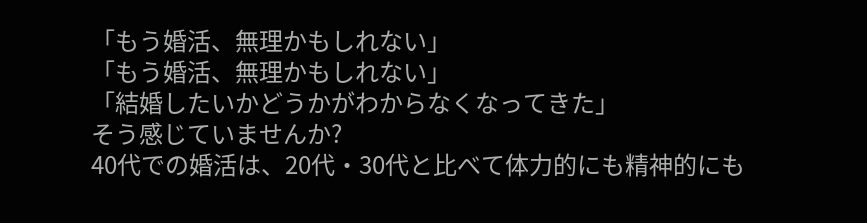「もう婚活、無理かもしれない」
「もう婚活、無理かもしれない」
「結婚したいかどうかがわからなくなってきた」
そう感じていませんか?
40代での婚活は、20代・30代と比べて体力的にも精神的にも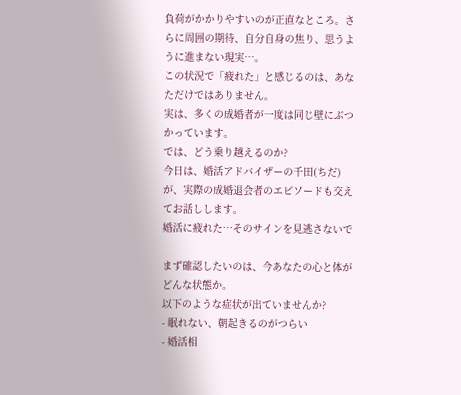負荷がかかりやすいのが正直なところ。さらに周囲の期待、自分自身の焦り、思うように進まない現実…。
この状況で「疲れた」と感じるのは、あなただけではありません。
実は、多くの成婚者が一度は同じ壁にぶつかっています。
では、どう乗り越えるのか?
今日は、婚活アドバイザーの千田(ちだ)が、実際の成婚退会者のエピソードも交えてお話しします。
婚活に疲れた…そのサインを見逃さないで

まず確認したいのは、今あなたの心と体がどんな状態か。
以下のような症状が出ていませんか?
- 眠れない、朝起きるのがつらい
- 婚活相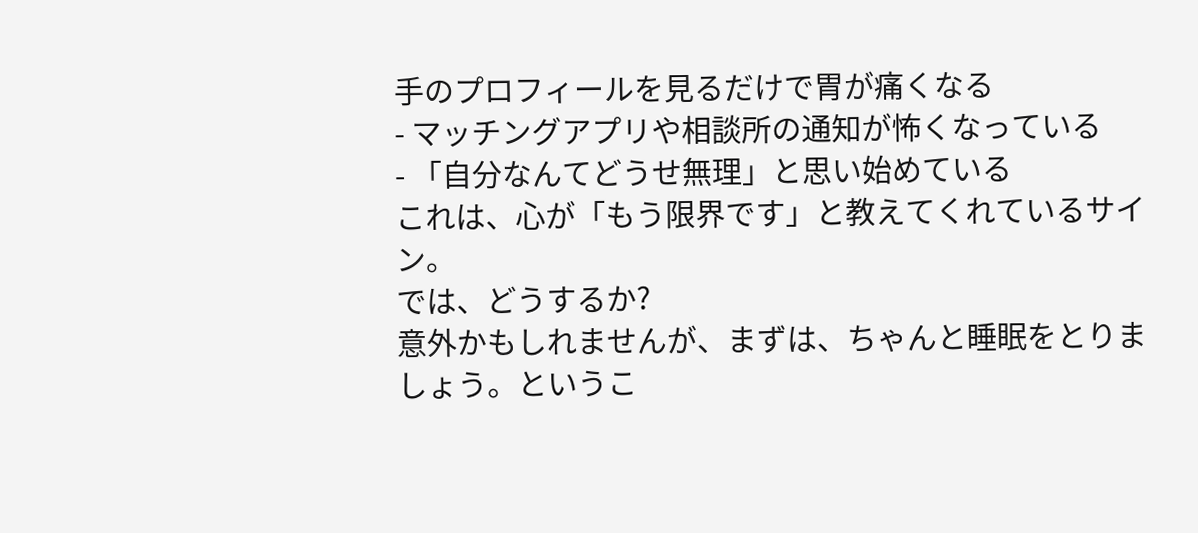手のプロフィールを見るだけで胃が痛くなる
- マッチングアプリや相談所の通知が怖くなっている
- 「自分なんてどうせ無理」と思い始めている
これは、心が「もう限界です」と教えてくれているサイン。
では、どうするか?
意外かもしれませんが、まずは、ちゃんと睡眠をとりましょう。というこ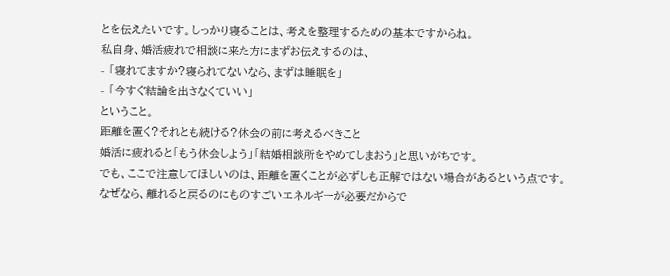とを伝えたいです。しっかり寝ることは、考えを整理するための基本ですからね。
私自身、婚活疲れで相談に来た方にまずお伝えするのは、
- 「寝れてますか?寝られてないなら、まずは睡眠を」
- 「今すぐ結論を出さなくていい」
ということ。
距離を置く?それとも続ける?休会の前に考えるべきこと
婚活に疲れると「もう休会しよう」「結婚相談所をやめてしまおう」と思いがちです。
でも、ここで注意してほしいのは、距離を置くことが必ずしも正解ではない場合があるという点です。
なぜなら、離れると戻るのにものすごいエネルギーが必要だからで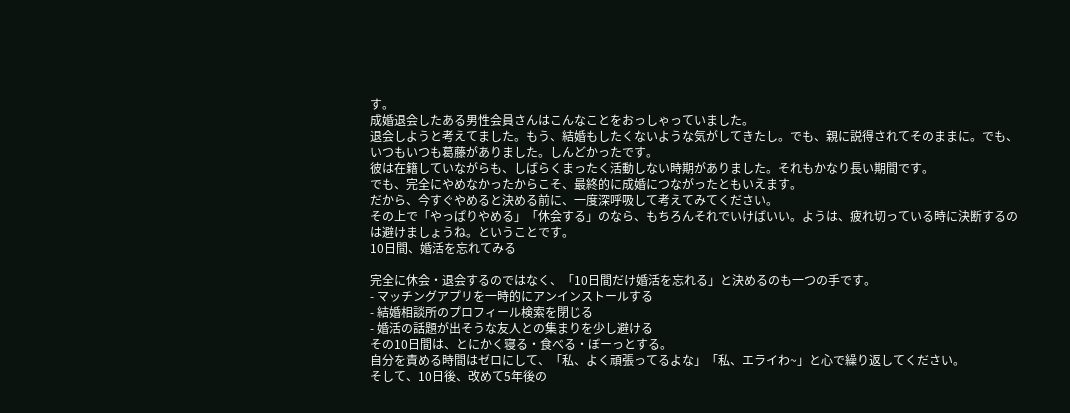す。
成婚退会したある男性会員さんはこんなことをおっしゃっていました。
退会しようと考えてました。もう、結婚もしたくないような気がしてきたし。でも、親に説得されてそのままに。でも、いつもいつも葛藤がありました。しんどかったです。
彼は在籍していながらも、しばらくまったく活動しない時期がありました。それもかなり長い期間です。
でも、完全にやめなかったからこそ、最終的に成婚につながったともいえます。
だから、今すぐやめると決める前に、一度深呼吸して考えてみてください。
その上で「やっぱりやめる」「休会する」のなら、もちろんそれでいけばいい。ようは、疲れ切っている時に決断するのは避けましょうね。ということです。
10日間、婚活を忘れてみる

完全に休会・退会するのではなく、「10日間だけ婚活を忘れる」と決めるのも一つの手です。
- マッチングアプリを一時的にアンインストールする
- 結婚相談所のプロフィール検索を閉じる
- 婚活の話題が出そうな友人との集まりを少し避ける
その10日間は、とにかく寝る・食べる・ぼーっとする。
自分を責める時間はゼロにして、「私、よく頑張ってるよな」「私、エライわ~」と心で繰り返してください。
そして、10日後、改めて5年後の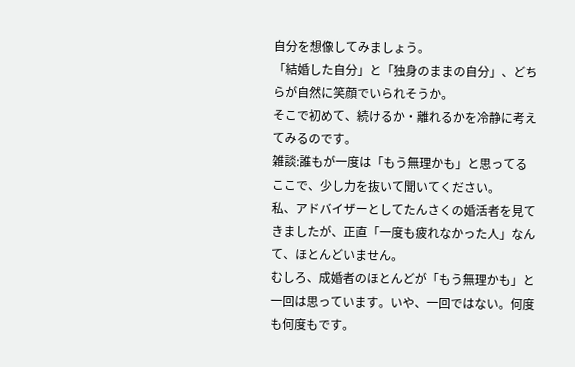自分を想像してみましょう。
「結婚した自分」と「独身のままの自分」、どちらが自然に笑顔でいられそうか。
そこで初めて、続けるか・離れるかを冷静に考えてみるのです。
雑談:誰もが一度は「もう無理かも」と思ってる
ここで、少し力を抜いて聞いてください。
私、アドバイザーとしてたんさくの婚活者を見てきましたが、正直「一度も疲れなかった人」なんて、ほとんどいません。
むしろ、成婚者のほとんどが「もう無理かも」と一回は思っています。いや、一回ではない。何度も何度もです。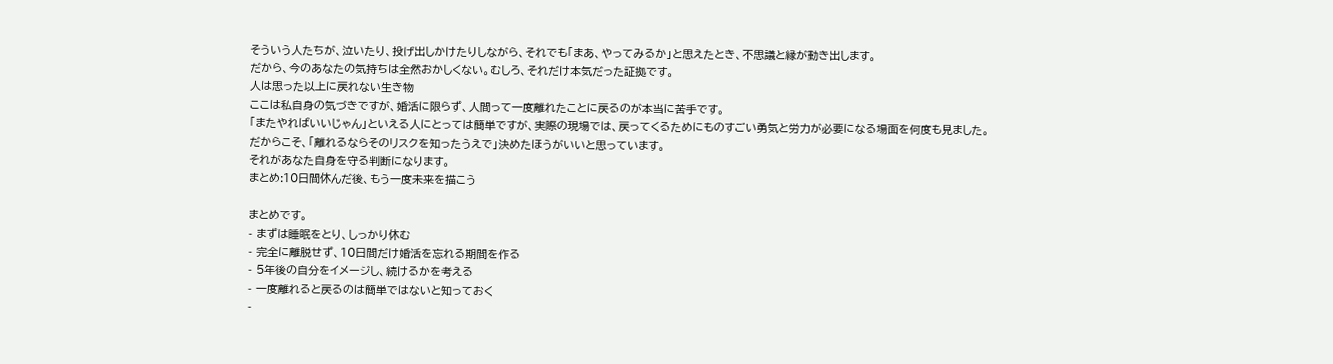そういう人たちが、泣いたり、投げ出しかけたりしながら、それでも「まあ、やってみるか」と思えたとき、不思議と縁が動き出します。
だから、今のあなたの気持ちは全然おかしくない。むしろ、それだけ本気だった証拠です。
人は思った以上に戻れない生き物
ここは私自身の気づきですが、婚活に限らず、人間って一度離れたことに戻るのが本当に苦手です。
「またやればいいじゃん」といえる人にとっては簡単ですが、実際の現場では、戻ってくるためにものすごい勇気と労力が必要になる場面を何度も見ました。
だからこそ、「離れるならそのリスクを知ったうえで」決めたほうがいいと思っています。
それがあなた自身を守る判断になります。
まとめ:10日間休んだ後、もう一度未来を描こう

まとめです。
- まずは睡眠をとり、しっかり休む
- 完全に離脱せず、10日間だけ婚活を忘れる期間を作る
- 5年後の自分をイメージし、続けるかを考える
- 一度離れると戻るのは簡単ではないと知っておく
-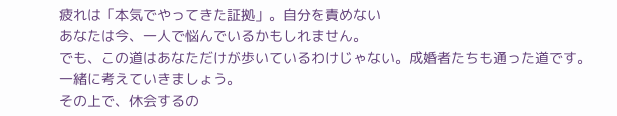疲れは「本気でやってきた証拠」。自分を責めない
あなたは今、一人で悩んでいるかもしれません。
でも、この道はあなただけが歩いているわけじゃない。成婚者たちも通った道です。
一緒に考えていきましょう。
その上で、休会するの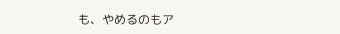も、やめるのもア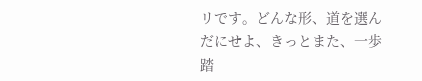リです。どんな形、道を選んだにせよ、きっとまた、一歩踏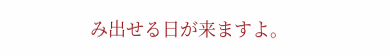み出せる日が来ますよ。